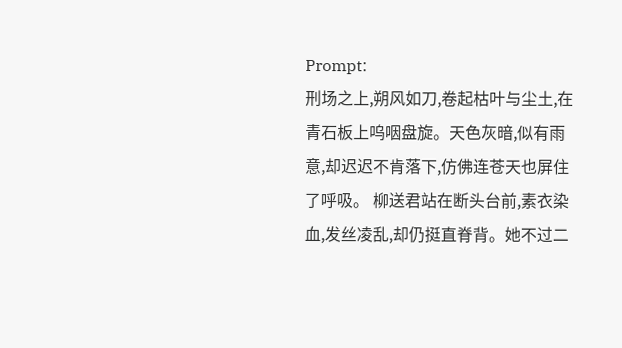Prompt:
刑场之上,朔风如刀,卷起枯叶与尘土,在青石板上呜咽盘旋。天色灰暗,似有雨意,却迟迟不肯落下,仿佛连苍天也屏住了呼吸。 柳送君站在断头台前,素衣染血,发丝凌乱,却仍挺直脊背。她不过二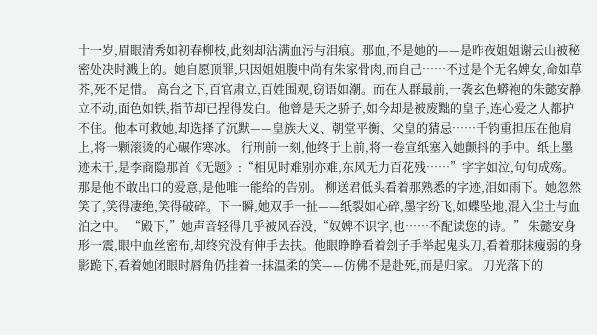十一岁,眉眼清秀如初春柳枝,此刻却沾满血污与泪痕。那血,不是她的——是昨夜姐姐谢云山被秘密处决时溅上的。她自愿顶罪,只因姐姐腹中尚有朱家骨肉,而自己……不过是个无名婢女,命如草芥,死不足惜。 高台之下,百官肃立,百姓围观,窃语如潮。而在人群最前,一袭玄色蟒袍的朱懿安静立不动,面色如铁,指节却已捏得发白。他曾是天之骄子,如今却是被废黜的皇子,连心爱之人都护不住。他本可救她,却选择了沉默——皇族大义、朝堂平衡、父皇的猜忌……千钧重担压在他肩上,将一颗滚烫的心碾作寒冰。 行刑前一刻,他终于上前,将一卷宣纸塞入她颤抖的手中。纸上墨迹未干,是李商隐那首《无题》:“相见时难别亦难,东风无力百花残……”字字如泣,句句成殇。那是他不敢出口的爱意,是他唯一能给的告别。 柳送君低头看着那熟悉的字迹,泪如雨下。她忽然笑了,笑得凄绝,笑得破碎。下一瞬,她双手一扯——纸裂如心碎,墨字纷飞,如蝶坠地,混入尘土与血泊之中。 “殿下,”她声音轻得几乎被风吞没,“奴婢不识字,也……不配读您的诗。” 朱懿安身形一震,眼中血丝密布,却终究没有伸手去扶。他眼睁睁看着刽子手举起鬼头刀,看着那抹瘦弱的身影跪下,看着她闭眼时唇角仍挂着一抹温柔的笑——仿佛不是赴死,而是归家。 刀光落下的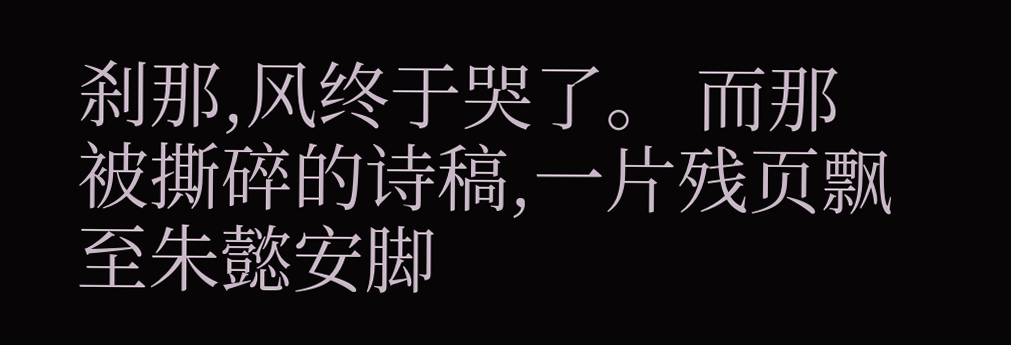刹那,风终于哭了。 而那被撕碎的诗稿,一片残页飘至朱懿安脚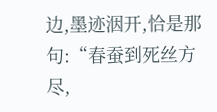边,墨迹洇开,恰是那句:“春蚕到死丝方尽,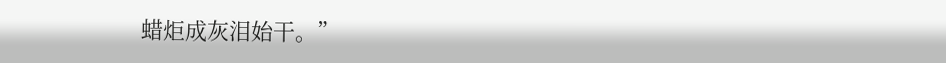蜡炬成灰泪始干。”